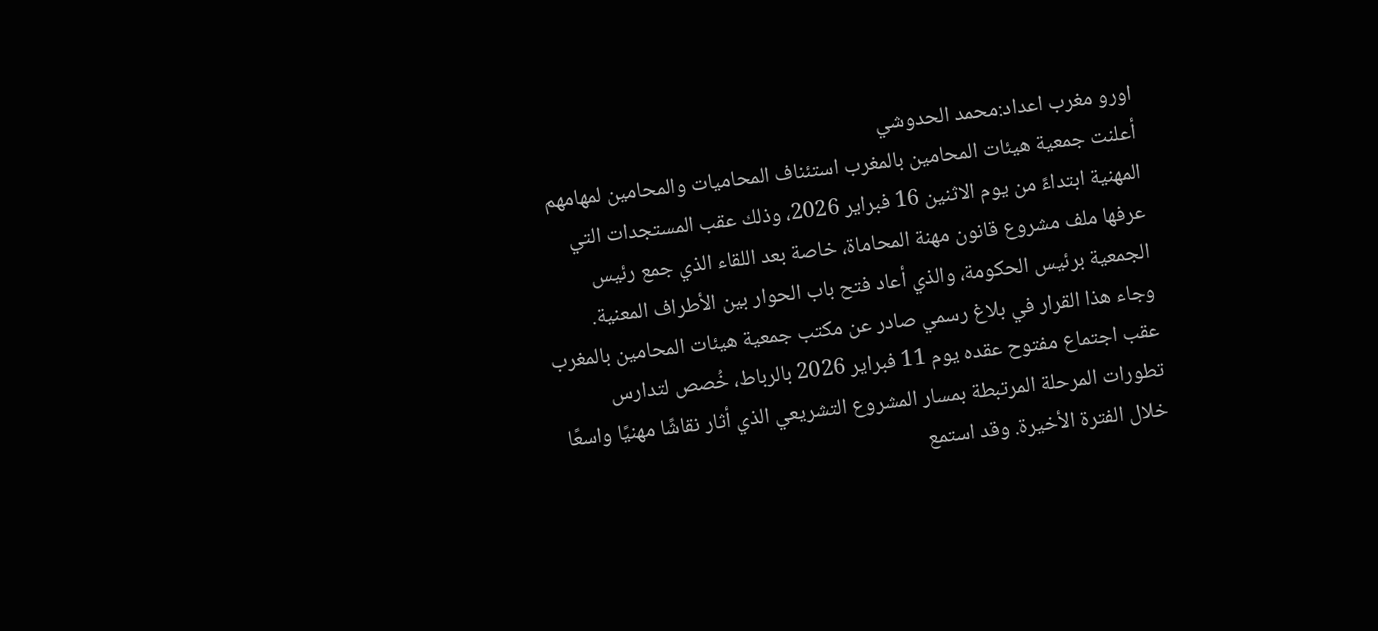اورو مغرب اعداد:محمد الحدوشي
أعلنت جمعية هيئات المحامين بالمغرب استئناف المحاميات والمحامين لمهامهم المهنية ابتداءً من يوم الاثنين 16 فبراير 2026، وذلك عقب المستجدات التي عرفها ملف مشروع قانون مهنة المحاماة، خاصة بعد اللقاء الذي جمع رئيس الجمعية برئيس الحكومة، والذي أعاد فتح باب الحوار بين الأطراف المعنية.
وجاء هذا القرار في بلاغ رسمي صادر عن مكتب جمعية هيئات المحامين بالمغرب عقب اجتماع مفتوح عقده يوم 11 فبراير 2026 بالرباط، خُصص لتدارس تطورات المرحلة المرتبطة بمسار المشروع التشريعي الذي أثار نقاشًا مهنيًا واسعًا خلال الفترة الأخيرة. وقد استمع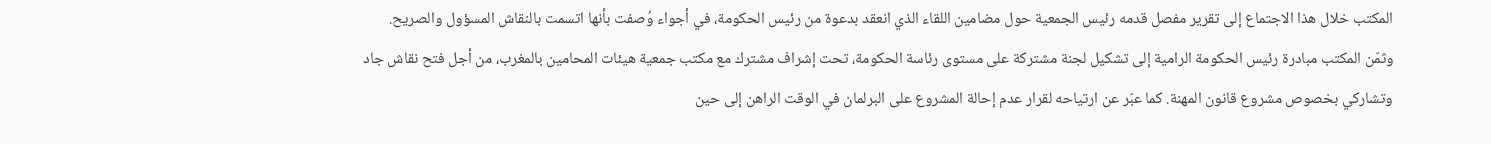المكتب خلال هذا الاجتماع إلى تقرير مفصل قدمه رئيس الجمعية حول مضامين اللقاء الذي انعقد بدعوة من رئيس الحكومة، في أجواء وُصفت بأنها اتسمت بالنقاش المسؤول والصريح.
وثمّن المكتب مبادرة رئيس الحكومة الرامية إلى تشكيل لجنة مشتركة على مستوى رئاسة الحكومة، تحت إشراف مشترك مع مكتب جمعية هيئات المحامين بالمغرب، من أجل فتح نقاش جاد وتشاركي بخصوص مشروع قانون المهنة. كما عبّر عن ارتياحه لقرار عدم إحالة المشروع على البرلمان في الوقت الراهن إلى حين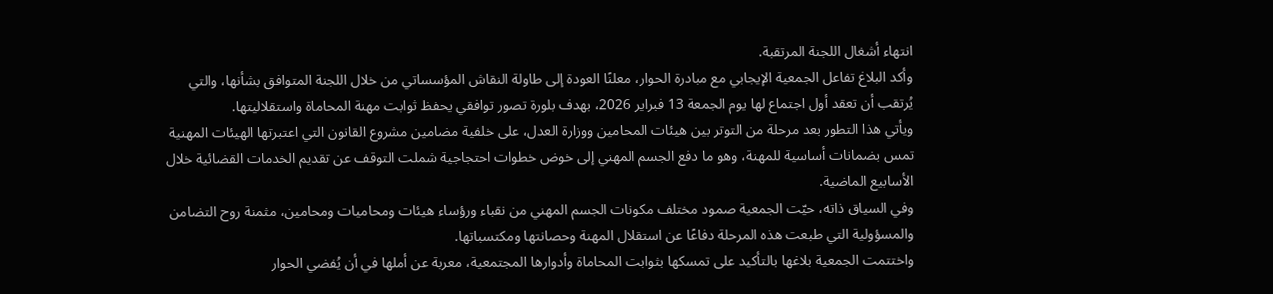انتهاء أشغال اللجنة المرتقبة.
وأكد البلاغ تفاعل الجمعية الإيجابي مع مبادرة الحوار، معلنًا العودة إلى طاولة النقاش المؤسساتي من خلال اللجنة المتوافق بشأنها، والتي يُرتقب أن تعقد أول اجتماع لها يوم الجمعة 13 فبراير 2026، بهدف بلورة تصور توافقي يحفظ ثوابت مهنة المحاماة واستقلاليتها.
ويأتي هذا التطور بعد مرحلة من التوتر بين هيئات المحامين ووزارة العدل، على خلفية مضامين مشروع القانون التي اعتبرتها الهيئات المهنية تمس بضمانات أساسية للمهنة، وهو ما دفع الجسم المهني إلى خوض خطوات احتجاجية شملت التوقف عن تقديم الخدمات القضائية خلال الأسابيع الماضية.
وفي السياق ذاته، حيّت الجمعية صمود مختلف مكونات الجسم المهني من نقباء ورؤساء هيئات ومحاميات ومحامين، مثمنة روح التضامن والمسؤولية التي طبعت هذه المرحلة دفاعًا عن استقلال المهنة وحصانتها ومكتسباتها.
واختتمت الجمعية بلاغها بالتأكيد على تمسكها بثوابت المحاماة وأدوارها المجتمعية، معربة عن أملها في أن يُفضي الحوار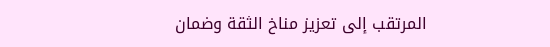المرتقب إلى تعزيز مناخ الثقة وضمان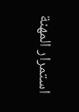استمرار المهنة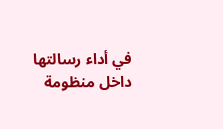في أداء رسالتها داخل منظومة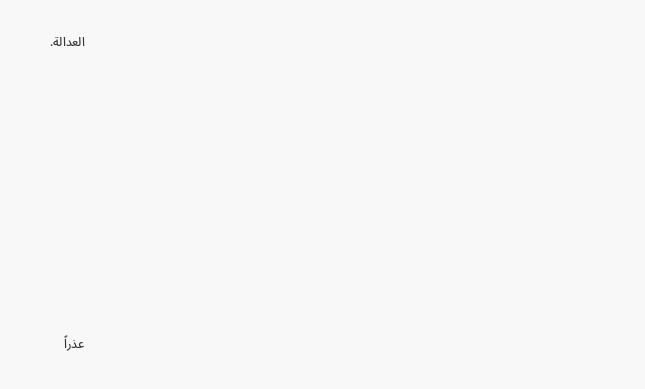العدالة.













عذراً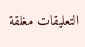التعليقات مغلقة